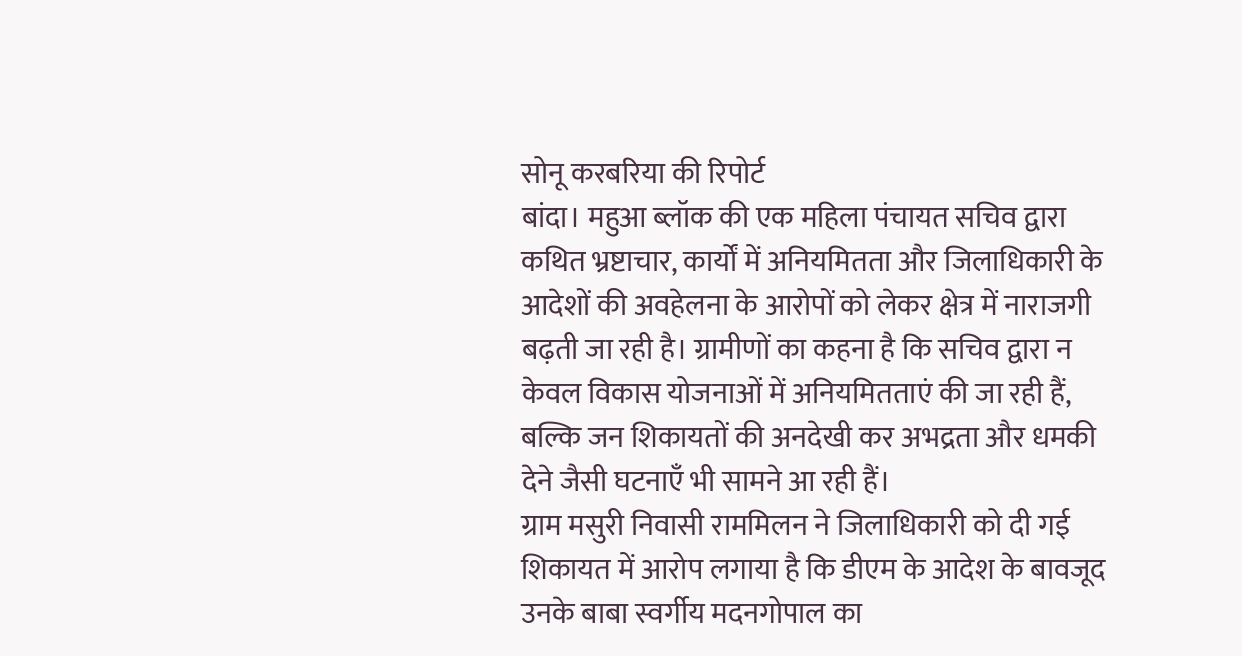सोनू करबरिया की रिपोर्ट
बांदा। महुआ ब्लॉक की एक महिला पंचायत सचिव द्वारा कथित भ्रष्टाचार, कार्यों में अनियमितता और जिलाधिकारी के आदेशों की अवहेलना के आरोपों को लेकर क्षेत्र में नाराजगी बढ़ती जा रही है। ग्रामीणों का कहना है कि सचिव द्वारा न केवल विकास योजनाओं में अनियमितताएं की जा रही हैं, बल्कि जन शिकायतों की अनदेखी कर अभद्रता और धमकी देने जैसी घटनाएँ भी सामने आ रही हैं।
ग्राम मसुरी निवासी राममिलन ने जिलाधिकारी को दी गई शिकायत में आरोप लगाया है कि डीएम के आदेश के बावजूद उनके बाबा स्वर्गीय मदनगोपाल का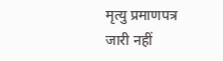मृत्यु प्रमाणपत्र जारी नहीं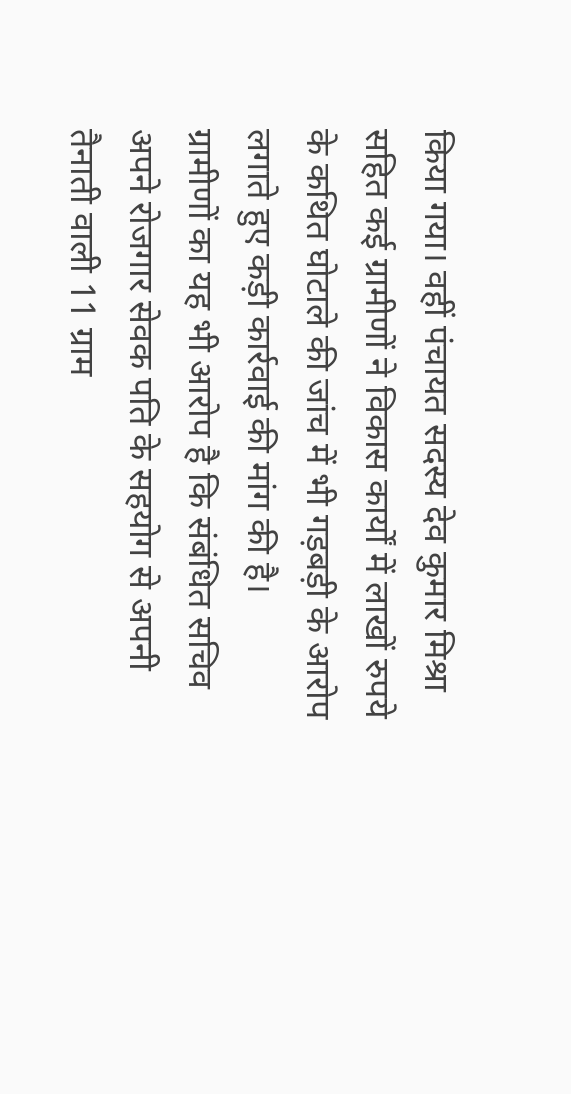किया गया। वहीं पंचायत सदस्य देव कुमार मिश्रा सहित कई ग्रामीणों ने विकास कार्यों में लाखों रुपये के कथित घोटाले की जांच में भी गड़बड़ी के आरोप लगाते हुए कड़ी कार्रवाई की मांग की है।
ग्रामीणों का यह भी आरोप है कि संबंधित सचिव अपने रोजगार सेवक पति के सहयोग से अपनी तैनाती वाली 11 ग्राम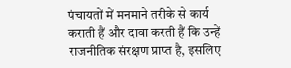पंचायतों में मनमाने तरीके से कार्य कराती हैं और दावा करती हैं कि उन्हें राजनीतिक संरक्षण प्राप्त है, इसलिए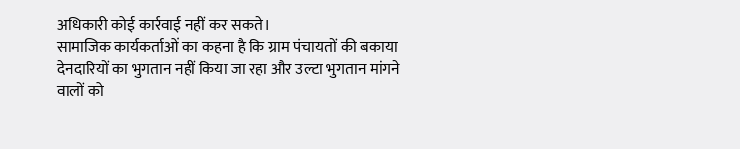अधिकारी कोई कार्रवाई नहीं कर सकते।
सामाजिक कार्यकर्ताओं का कहना है कि ग्राम पंचायतों की बकाया देनदारियों का भुगतान नहीं किया जा रहा और उल्टा भुगतान मांगने वालों को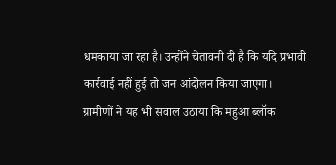धमकाया जा रहा है। उन्होंने चेतावनी दी है कि यदि प्रभावी कार्रवाई नहीं हुई तो जन आंदोलन किया जाएगा।
ग्रामीणों ने यह भी सवाल उठाया कि महुआ ब्लॉक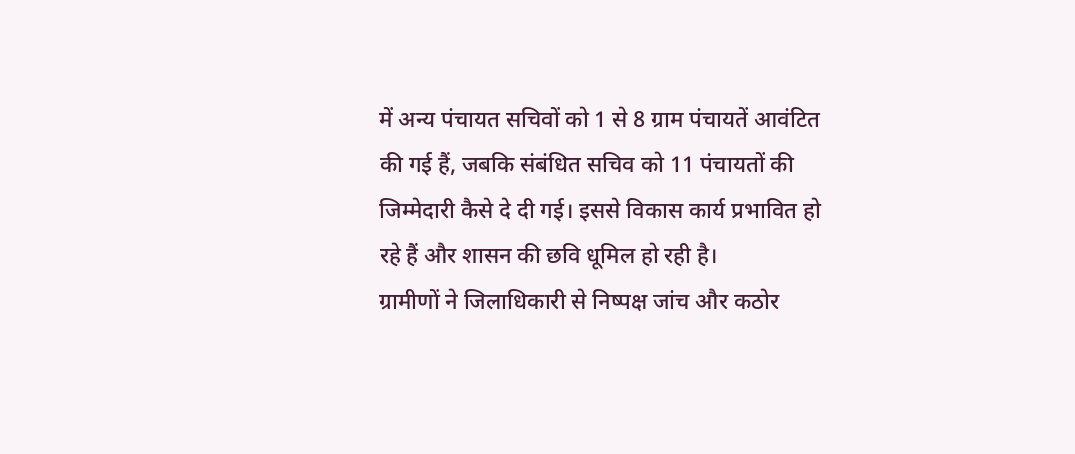में अन्य पंचायत सचिवों को 1 से 8 ग्राम पंचायतें आवंटित की गई हैं, जबकि संबंधित सचिव को 11 पंचायतों की जिम्मेदारी कैसे दे दी गई। इससे विकास कार्य प्रभावित हो रहे हैं और शासन की छवि धूमिल हो रही है।
ग्रामीणों ने जिलाधिकारी से निष्पक्ष जांच और कठोर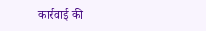कार्रवाई की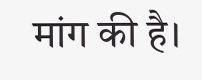मांग की है।